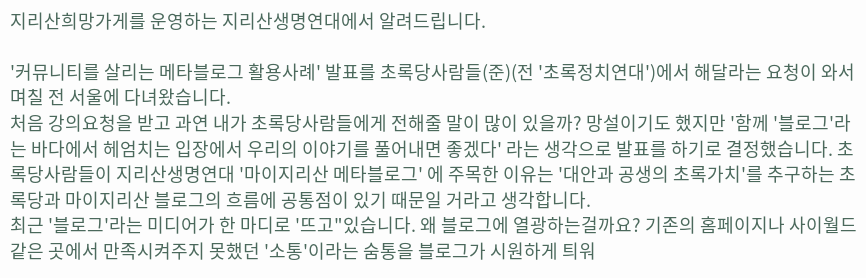지리산희망가게를 운영하는 지리산생명연대에서 알려드립니다.

'커뮤니티를 살리는 메타블로그 활용사례' 발표를 초록당사람들(준)(전 '초록정치연대')에서 해달라는 요청이 와서 며칠 전 서울에 다녀왔습니다.
처음 강의요청을 받고 과연 내가 초록당사람들에게 전해줄 말이 많이 있을까? 망설이기도 했지만 '함께 '블로그'라는 바다에서 헤엄치는 입장에서 우리의 이야기를 풀어내면 좋겠다' 라는 생각으로 발표를 하기로 결정했습니다. 초록당사람들이 지리산생명연대 '마이지리산 메타블로그' 에 주목한 이유는 '대안과 공생의 초록가치'를 추구하는 초록당과 마이지리산 블로그의 흐름에 공통점이 있기 때문일 거라고 생각합니다.
최근 '블로그'라는 미디어가 한 마디로 '뜨고"있습니다. 왜 블로그에 열광하는걸까요? 기존의 홈페이지나 사이월드같은 곳에서 만족시켜주지 못했던 '소통'이라는 숨통을 블로그가 시원하게 틔워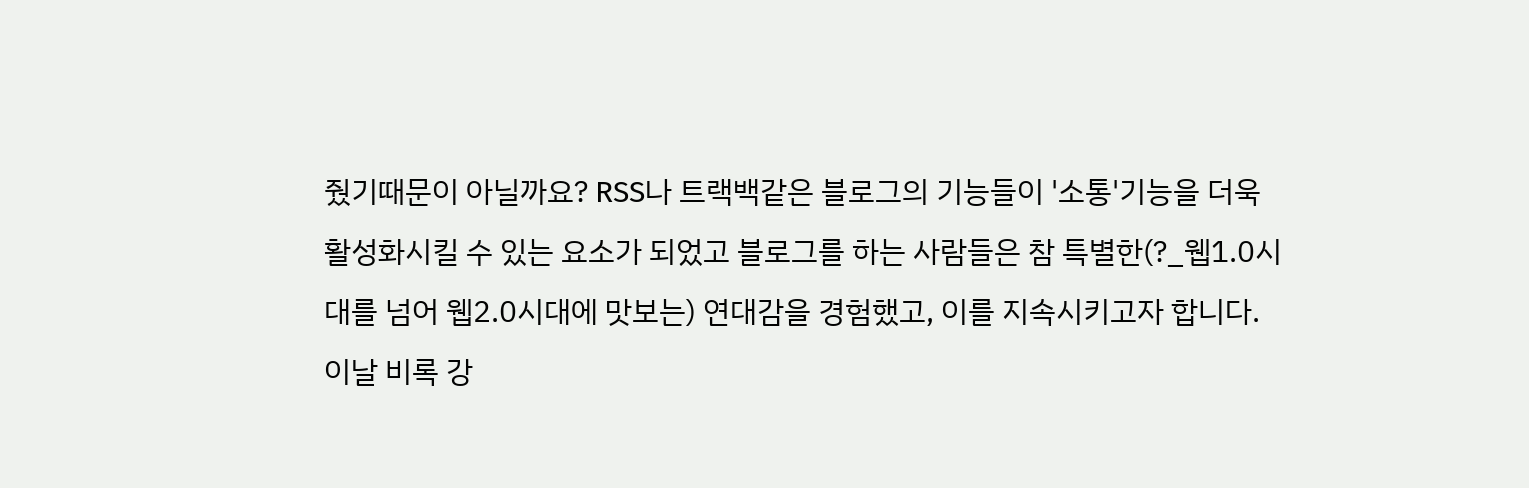줬기때문이 아닐까요? RSS나 트랙백같은 블로그의 기능들이 '소통'기능을 더욱 활성화시킬 수 있는 요소가 되었고 블로그를 하는 사람들은 참 특별한(?_웹1.0시대를 넘어 웹2.0시대에 맛보는) 연대감을 경험했고, 이를 지속시키고자 합니다.
이날 비록 강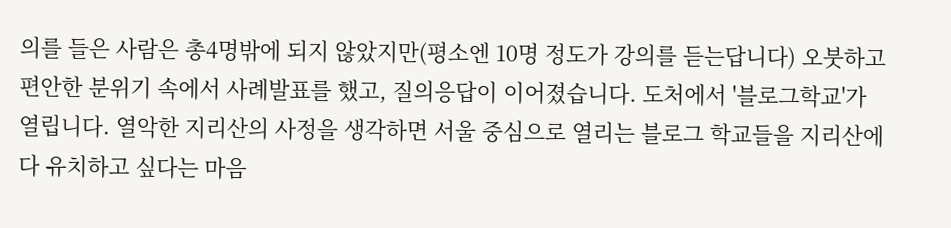의를 들은 사람은 총4명밖에 되지 않았지만(평소엔 10명 정도가 강의를 듣는답니다) 오붓하고 편안한 분위기 속에서 사례발표를 했고, 질의응답이 이어졌습니다. 도처에서 '블로그학교'가 열립니다. 열악한 지리산의 사정을 생각하면 서울 중심으로 열리는 블로그 학교들을 지리산에 다 유치하고 싶다는 마음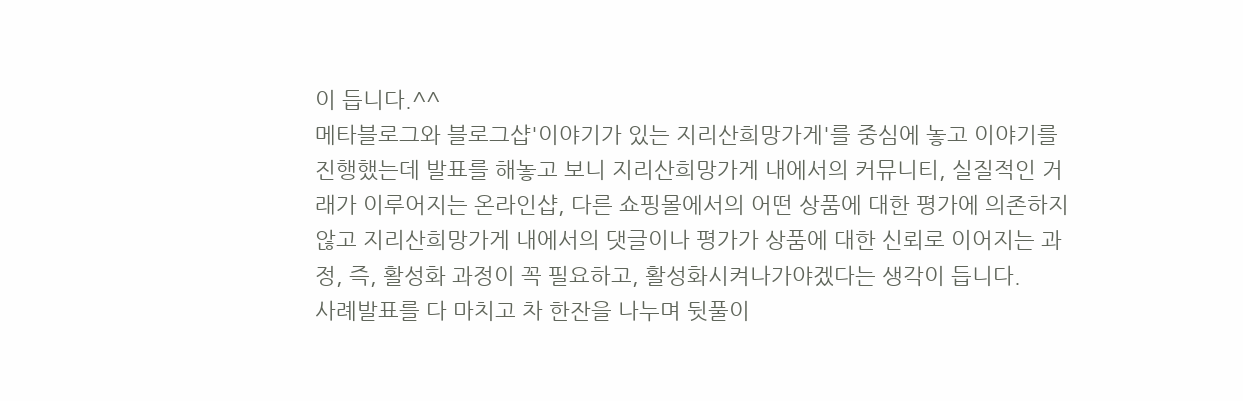이 듭니다.^^
메타블로그와 블로그샵'이야기가 있는 지리산희망가게'를 중심에 놓고 이야기를 진행했는데 발표를 해놓고 보니 지리산희망가게 내에서의 커뮤니티, 실질적인 거래가 이루어지는 온라인샵, 다른 쇼핑몰에서의 어떤 상품에 대한 평가에 의존하지 않고 지리산희망가게 내에서의 댓글이나 평가가 상품에 대한 신뢰로 이어지는 과정, 즉, 활성화 과정이 꼭 필요하고, 활성화시켜나가야겠다는 생각이 듭니다.
사례발표를 다 마치고 차 한잔을 나누며 뒷풀이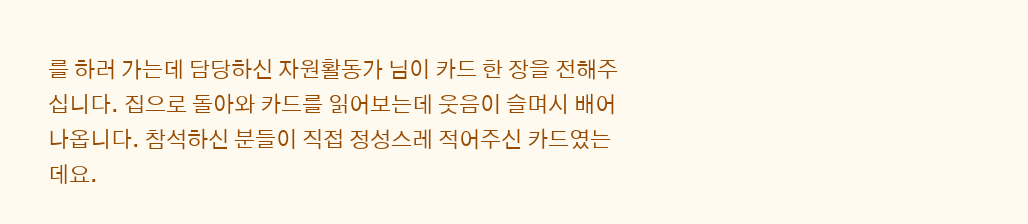를 하러 가는데 담당하신 자원활동가 님이 카드 한 장을 전해주십니다. 집으로 돌아와 카드를 읽어보는데 웃음이 슬며시 배어나옵니다. 참석하신 분들이 직접 정성스레 적어주신 카드였는데요.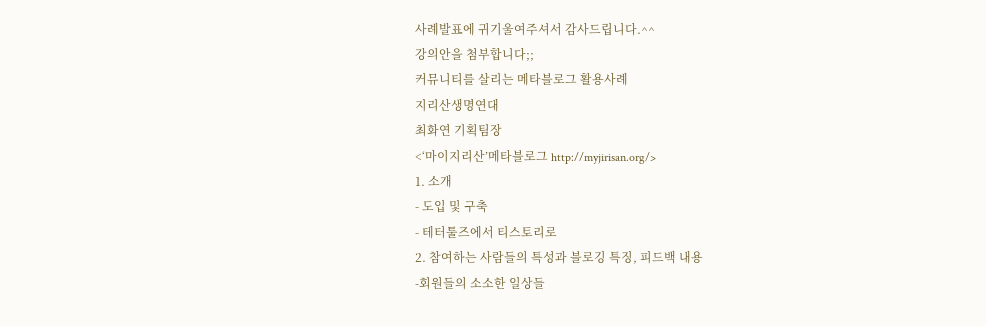사례발표에 귀기울여주셔서 감사드립니다.^^
강의안을 첨부합니다;;
커뮤니티를 살리는 메타블로그 활용사례
지리산생명연대
최화연 기획팀장
<‘마이지리산’메타블로그 http://myjirisan.org/>
1. 소개
- 도입 및 구축
- 테터툴즈에서 티스토리로
2. 참여하는 사람들의 특성과 블로깅 특징, 피드백 내용
-회원들의 소소한 일상들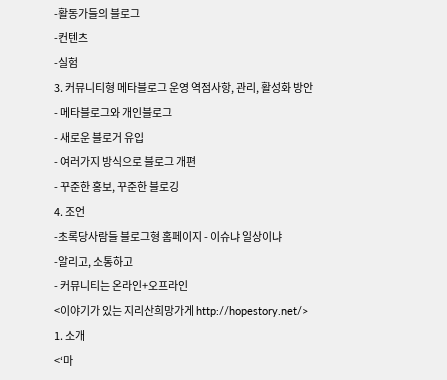-활동가들의 블로그
-컨텐츠
-실험
3. 커뮤니티형 메타블로그 운영 역점사항, 관리, 활성화 방안
- 메타블로그와 개인블로그
- 새로운 블로거 유입
- 여러가지 방식으로 블로그 개편
- 꾸준한 홍보, 꾸준한 블로깅
4. 조언
-초록당사람들 블로그형 홈페이지 - 이슈냐 일상이냐
-알리고, 소통하고
- 커뮤니티는 온라인+오프라인
<이야기가 있는 지리산희망가게 http://hopestory.net/>
1. 소개
<‘마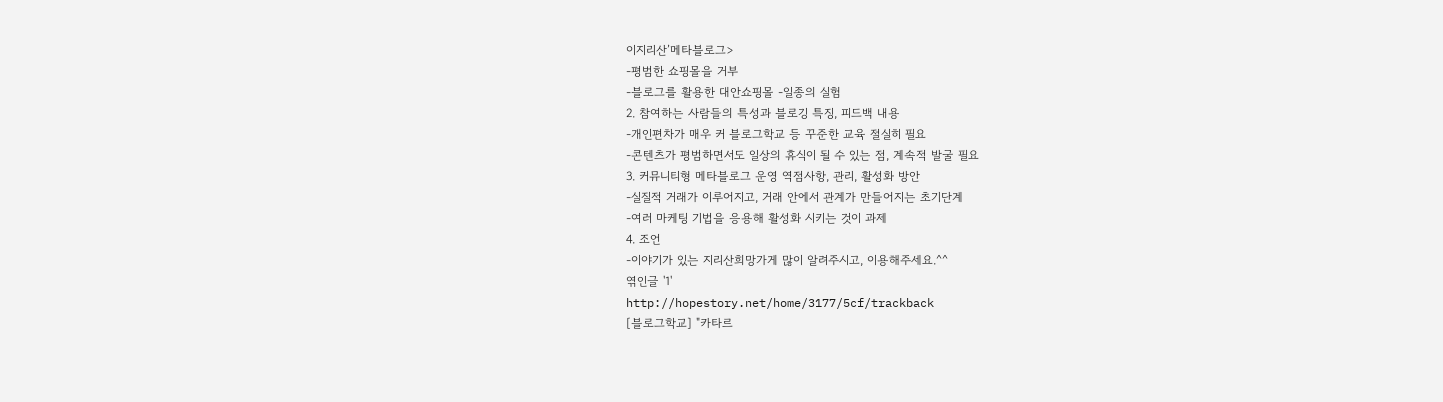이지리산’메타블로그>
-평범한 쇼핑몰을 거부
-블로그를 활용한 대안쇼핑몰 -일종의 실험
2. 참여하는 사람들의 특성과 블로깅 특징, 피드백 내용
-개인편차가 매우 커 블로그학교 등 꾸준한 교육 절실히 필요
-콘텐츠가 평범하면서도 일상의 휴식이 될 수 있는 점, 계속적 발굴 필요
3. 커뮤니티형 메타블로그 운영 역점사항, 관리, 활성화 방안
-실질적 거래가 이루어지고, 거래 안에서 관계가 만들어지는 초기단계
-여러 마케팅 기법을 응용해 활성화 시키는 것이 과제
4. 조언
-이야기가 있는 지리산희망가게 많이 알려주시고, 이용해주세요.^^
엮인글 '1'
http://hopestory.net/home/3177/5cf/trackback
[블로그학교] "카타르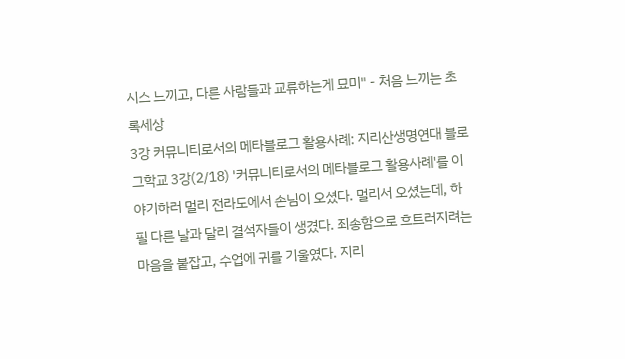시스 느끼고, 다른 사람들과 교류하는게 묘미" - 처음 느끼는 초록세상
3강 커뮤니티로서의 메타블로그 활용사례: 지리산생명연대 블로그학교 3강(2/18) '커뮤니티로서의 메타블로그 활용사례'를 이야기하러 멀리 전라도에서 손님이 오셨다. 멀리서 오셨는데, 하필 다른 날과 달리 결석자들이 생겼다. 죄송함으로 흐트러지려는 마음을 붙잡고, 수업에 귀를 기울였다. 지리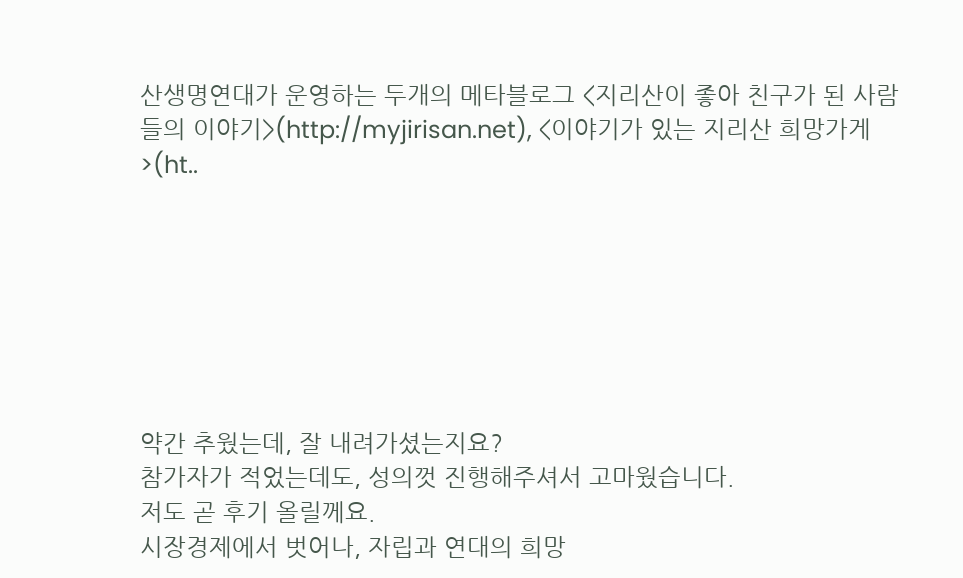산생명연대가 운영하는 두개의 메타블로그 <지리산이 좋아 친구가 된 사람들의 이야기>(http://myjirisan.net), <이야기가 있는 지리산 희망가게>(ht..







약간 추웠는데, 잘 내려가셨는지요?
참가자가 적었는데도, 성의껏 진행해주셔서 고마웠습니다.
저도 곧 후기 올릴께요.
시장경제에서 벗어나, 자립과 연대의 희망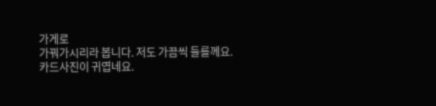가게로
가꿔가시리라 봅니다. 저도 가끔씩 들를께요.
카드사진이 귀엽네요.